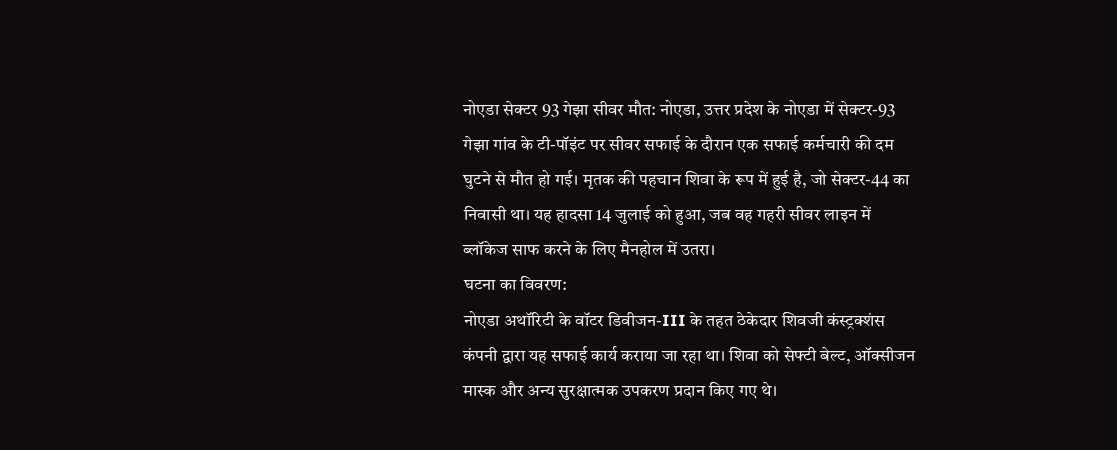नोएडा सेक्टर 93 गेझा सीवर मौत: नोएडा, उत्तर प्रदेश के नोएडा में सेक्टर-93 गेझा गांव के टी-पॉइंट पर सीवर सफाई के दौरान एक सफाई कर्मचारी की दम घुटने से मौत हो गई। मृतक की पहचान शिवा के रूप में हुई है, जो सेक्टर-44 का निवासी था। यह हादसा 14 जुलाई को हुआ, जब वह गहरी सीवर लाइन में ब्लॉकेज साफ करने के लिए मैनहोल में उतरा।
घटना का विवरण:
नोएडा अथॉरिटी के वॉटर डिवीजन-III के तहत ठेकेदार शिवजी कंस्ट्रक्शंस कंपनी द्वारा यह सफाई कार्य कराया जा रहा था। शिवा को सेफ्टी बेल्ट, ऑक्सीजन मास्क और अन्य सुरक्षात्मक उपकरण प्रदान किए गए थे।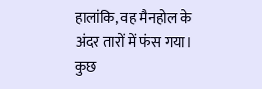हालांकि, वह मैनहोल के अंदर तारों में फंस गया। कुछ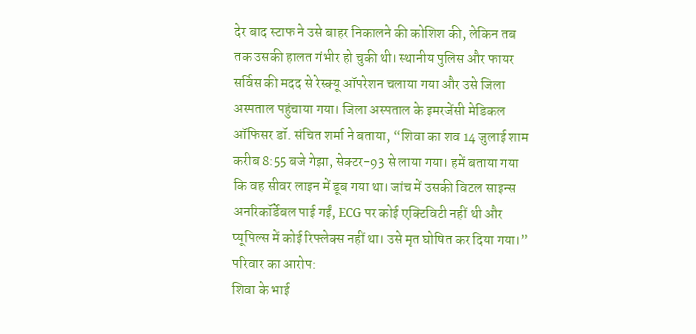देर बाद स्टाफ ने उसे बाहर निकालने की कोशिश की, लेकिन तब तक उसकी हालत गंभीर हो चुकी थी। स्थानीय पुलिस और फायर सर्विस की मदद से रेस्क्यू ऑपरेशन चलाया गया और उसे जिला अस्पताल पहुंचाया गया। जिला अस्पताल के इमरजेंसी मेडिकल ऑफिसर डॉ. संचित शर्मा ने बताया, “शिवा का शव 14 जुलाई शाम करीब 8:55 बजे गेझा, सेक्टर-93 से लाया गया। हमें बताया गया कि वह सीवर लाइन में डूब गया था। जांच में उसकी विटल साइन्स अनरिकॉर्डेबल पाई गईं, ECG पर कोई एक्टिविटी नहीं थी और प्यूपिल्स में कोई रिफ्लेक्स नहीं था। उसे मृत घोषित कर दिया गया।”
परिवार का आरोप:
शिवा के भाई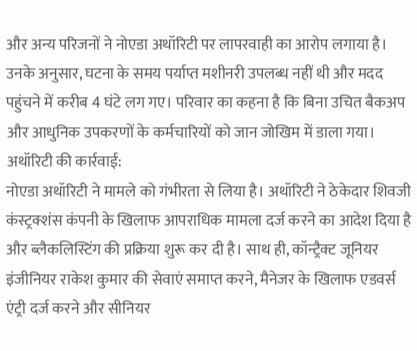और अन्य परिजनों ने नोएडा अथॉरिटी पर लापरवाही का आरोप लगाया है। उनके अनुसार, घटना के समय पर्याप्त मशीनरी उपलब्ध नहीं थी और मदद पहुंचने में करीब 4 घंटे लग गए। परिवार का कहना है कि बिना उचित बैकअप और आधुनिक उपकरणों के कर्मचारियों को जान जोखिम में डाला गया।
अथॉरिटी की कार्रवाई:
नोएडा अथॉरिटी ने मामले को गंभीरता से लिया है। अथॉरिटी ने ठेकेदार शिवजी कंस्ट्रक्शंस कंपनी के खिलाफ आपराधिक मामला दर्ज करने का आदेश दिया है और ब्लैकलिस्टिंग की प्रक्रिया शुरू कर दी है। साथ ही, कॉन्ट्रैक्ट जूनियर इंजीनियर राकेश कुमार की सेवाएं समाप्त करने, मैनेजर के खिलाफ एडवर्स एंट्री दर्ज करने और सीनियर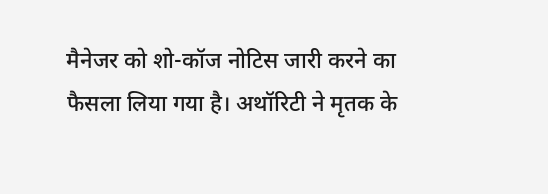मैनेजर को शो-कॉज नोटिस जारी करने का फैसला लिया गया है। अथॉरिटी ने मृतक के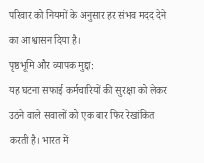परिवार को नियमों के अनुसार हर संभव मदद देने का आश्वासन दिया है।
पृष्ठभूमि और व्यापक मुद्दा:
यह घटना सफाई कर्मचारियों की सुरक्षा को लेकर उठने वाले सवालों को एक बार फिर रेखांकित करती है। भारत में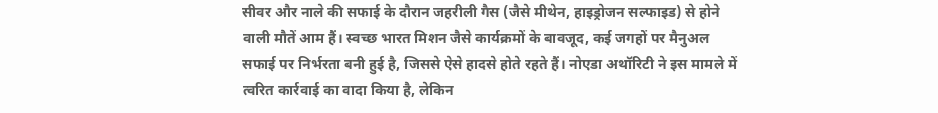सीवर और नाले की सफाई के दौरान जहरीली गैस (जैसे मीथेन, हाइड्रोजन सल्फाइड) से होने वाली मौतें आम हैं। स्वच्छ भारत मिशन जैसे कार्यक्रमों के बावजूद, कई जगहों पर मैनुअल सफाई पर निर्भरता बनी हुई है, जिससे ऐसे हादसे होते रहते हैं। नोएडा अथॉरिटी ने इस मामले में त्वरित कार्रवाई का वादा किया है, लेकिन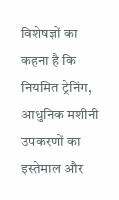विशेषज्ञों का कहना है कि नियमित ट्रेनिंग, आधुनिक मशीनी उपकरणों का इस्तेमाल और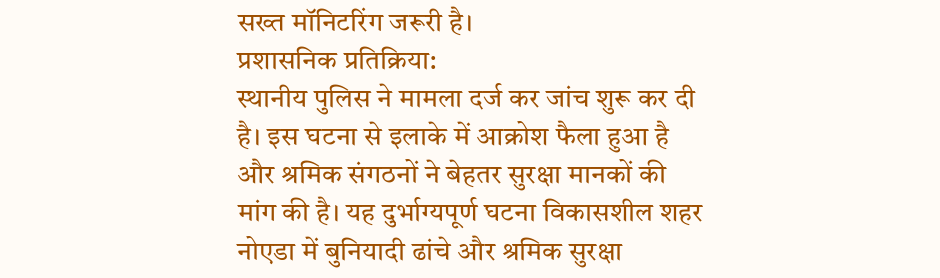सख्त मॉनिटरिंग जरूरी है।
प्रशासनिक प्रतिक्रिया:
स्थानीय पुलिस ने मामला दर्ज कर जांच शुरू कर दी है। इस घटना से इलाके में आक्रोश फैला हुआ है और श्रमिक संगठनों ने बेहतर सुरक्षा मानकों की मांग की है। यह दुर्भाग्यपूर्ण घटना विकासशील शहर नोएडा में बुनियादी ढांचे और श्रमिक सुरक्षा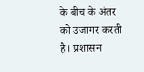के बीच के अंतर को उजागर करती है। प्रशासन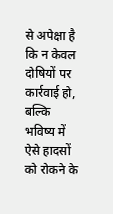से अपेक्षा है कि न केवल दोषियों पर कार्रवाई हो, बल्कि भविष्य में ऐसे हादसों को रोकने के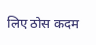लिए ठोस कदम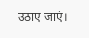उठाए जाएं।